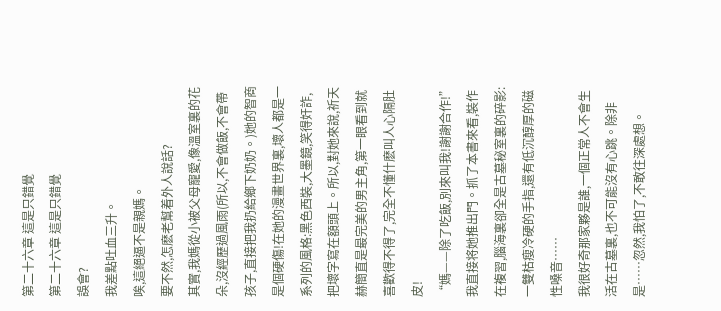第二十六章 這是只錯覺
第二十六章 這是只錯覺
誤會?
我差點吐血三升。
唉,這絕逼不是親媽。
要不然,怎麽老幫着外人說話?
其實,我媽從小被父母寵愛,像溫室裏的花朵,沒經歷過風雨(所以,不會做飯,不會帶孩子,直接把我扔給鄉下奶奶。)她的智商是個硬傷!在她的漫畫世界裏,壞人都是一系列的風格:黑色西裝,大墨鏡,笑得奸詐,把壞字寫在額頭上。所以,對她來說,祈天赫簡直是最完美的男主角,第一眼看到就喜歡得不得了,完全不懂什麽叫人心隔肚皮!
“媽——除了吃飯,別來叫我!謝謝合作!”我直接将她推出門。抓了本書來看,裝作在複習,腦海裏卻全是古墓秘室裏的碎影:一雙枯瘦冷硬的手指,還有低沉醇厚的磁性嗓音……
我很好奇那家夥是誰,一個正常人不會生活在古墓裏,也不可能沒有心跳。除非是……忽然,我怕了,不敢往深處想。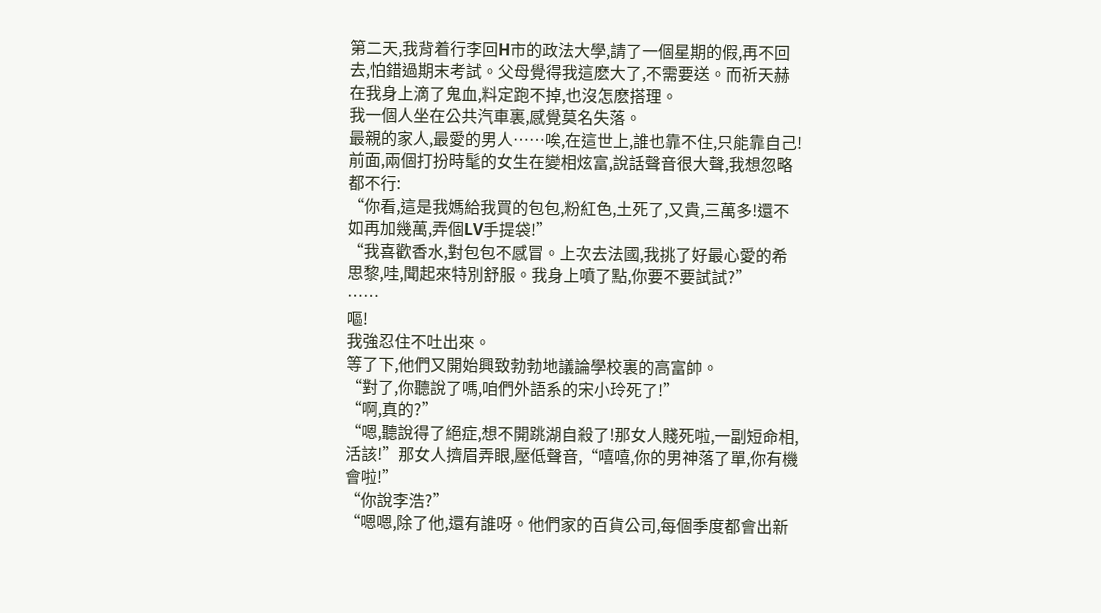第二天,我背着行李回H市的政法大學,請了一個星期的假,再不回去,怕錯過期末考試。父母覺得我這麽大了,不需要送。而祈天赫在我身上滴了鬼血,料定跑不掉,也沒怎麽搭理。
我一個人坐在公共汽車裏,感覺莫名失落。
最親的家人,最愛的男人……唉,在這世上,誰也靠不住,只能靠自己!
前面,兩個打扮時髦的女生在變相炫富,說話聲音很大聲,我想忽略都不行:
“你看,這是我媽給我買的包包,粉紅色,土死了,又貴,三萬多!還不如再加幾萬,弄個LV手提袋!”
“我喜歡香水,對包包不感冒。上次去法國,我挑了好最心愛的希思黎,哇,聞起來特別舒服。我身上噴了點,你要不要試試?”
……
嘔!
我強忍住不吐出來。
等了下,他們又開始興致勃勃地議論學校裏的高富帥。
“對了,你聽說了嗎,咱們外語系的宋小玲死了!”
“啊,真的?”
“嗯,聽說得了絕症,想不開跳湖自殺了!那女人賤死啦,一副短命相,活該!”那女人擠眉弄眼,壓低聲音,“嘻嘻,你的男神落了單,你有機會啦!”
“你說李浩?”
“嗯嗯,除了他,還有誰呀。他們家的百貨公司,每個季度都會出新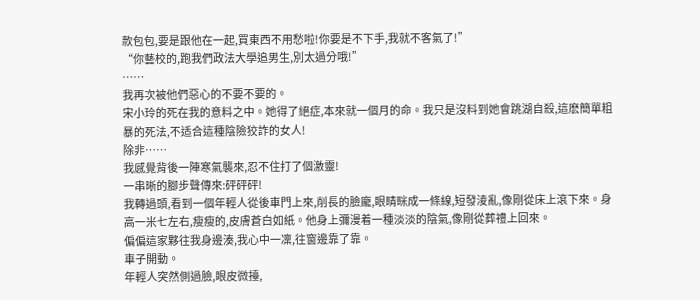款包包,要是跟他在一起,買東西不用愁啦!你要是不下手,我就不客氣了!”
“你藝校的,跑我們政法大學追男生,別太過分哦!”
……
我再次被他們惡心的不要不要的。
宋小玲的死在我的意料之中。她得了絕症,本來就一個月的命。我只是沒料到她會跳湖自殺,這麽簡單粗暴的死法,不适合這種陰險狡詐的女人!
除非……
我感覺背後一陣寒氣襲來,忍不住打了個激靈!
一串晰的腳步聲傳來:砰砰砰!
我轉過頭,看到一個年輕人從後車門上來,削長的臉龐,眼睛眯成一條線,短發淩亂,像剛從床上滾下來。身高一米七左右,瘦瘦的,皮膚蒼白如紙。他身上彌漫着一種淡淡的陰氣,像剛從葬禮上回來。
偏偏這家夥往我身邊湊,我心中一凜,往窗邊靠了靠。
車子開動。
年輕人突然側過臉,眼皮微擡,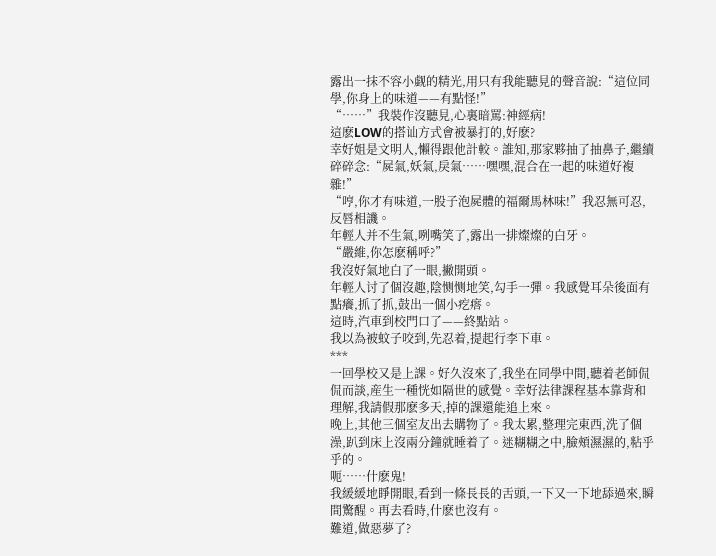露出一抹不容小觑的精光,用只有我能聽見的聲音說:“這位同學,你身上的味道——有點怪!”
“……”我裝作沒聽見,心裏暗罵:神經病!
這麽LOW的搭讪方式會被暴打的,好麽?
幸好姐是文明人,懶得跟他計較。誰知,那家夥抽了抽鼻子,繼續碎碎念:“屍氣,妖氣,戾氣……嘿嘿,混合在一起的味道好複雜!”
“哼,你才有味道,一股子泡屍體的福爾馬林味!”我忍無可忍,反唇相譏。
年輕人并不生氣,咧嘴笑了,露出一排燦燦的白牙。
“嚴維,你怎麽稱呼?”
我沒好氣地白了一眼,撇開頭。
年輕人讨了個沒趣,陰恻恻地笑,勾手一彈。我感覺耳朵後面有點癢,抓了抓,鼓出一個小疙瘩。
這時,汽車到校門口了——終點站。
我以為被蚊子咬到,先忍着,提起行李下車。
***
一回學校又是上課。好久沒來了,我坐在同學中間,聽着老師侃侃而談,産生一種恍如隔世的感覺。幸好法律課程基本靠背和理解,我請假那麽多天,掉的課還能追上來。
晚上,其他三個室友出去購物了。我太累,整理完東西,洗了個澡,趴到床上沒兩分鐘就睡着了。迷糊糊之中,臉頰濕濕的,粘乎乎的。
呃……什麽鬼!
我緩緩地睜開眼,看到一條長長的舌頭,一下又一下地舔過來,瞬間驚醒。再去看時,什麽也沒有。
難道,做惡夢了?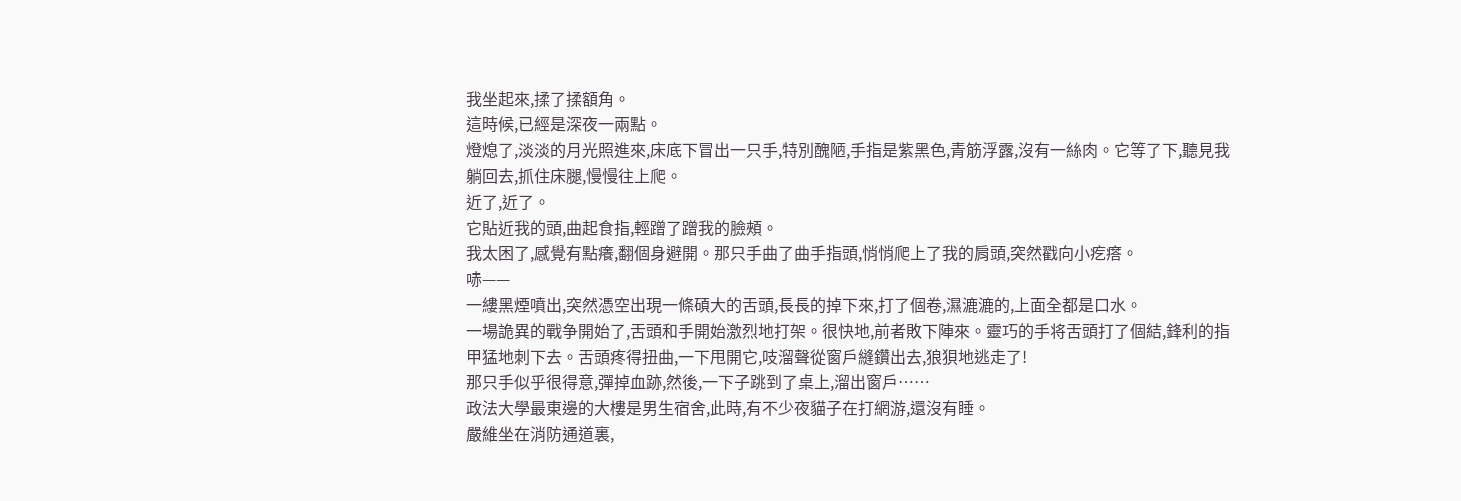我坐起來,揉了揉額角。
這時候,已經是深夜一兩點。
燈熄了,淡淡的月光照進來,床底下冒出一只手,特別醜陋,手指是紫黑色,青筋浮露,沒有一絲肉。它等了下,聽見我躺回去,抓住床腿,慢慢往上爬。
近了,近了。
它貼近我的頭,曲起食指,輕蹭了蹭我的臉頰。
我太困了,感覺有點癢,翻個身避開。那只手曲了曲手指頭,悄悄爬上了我的肩頭,突然戳向小疙瘩。
哧——
一縷黑煙噴出,突然憑空出現一條碩大的舌頭,長長的掉下來,打了個卷,濕漉漉的,上面全都是口水。
一場詭異的戰争開始了,舌頭和手開始激烈地打架。很快地,前者敗下陣來。靈巧的手将舌頭打了個結,鋒利的指甲猛地刺下去。舌頭疼得扭曲,一下甩開它,吱溜聲從窗戶縫鑽出去,狼狽地逃走了!
那只手似乎很得意,彈掉血跡,然後,一下子跳到了桌上,溜出窗戶……
政法大學最東邊的大樓是男生宿舍,此時,有不少夜貓子在打網游,還沒有睡。
嚴維坐在消防通道裏,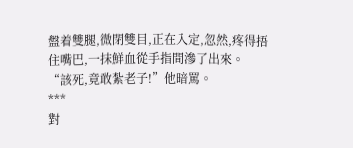盤着雙腿,微閉雙目,正在入定,忽然,疼得捂住嘴巴,一抹鮮血從手指間滲了出來。
“該死,竟敢紮老子!”他暗罵。
***
對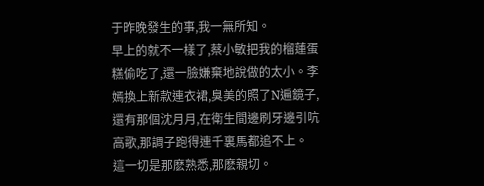于昨晚發生的事,我一無所知。
早上的就不一樣了,蔡小敏把我的榴蓮蛋糕偷吃了,還一臉嫌棄地說做的太小。李嫣換上新款連衣裙,臭美的照了N遍鏡子,還有那個沈月月,在衛生間邊刷牙邊引吭高歌,那調子跑得連千裏馬都追不上。
這一切是那麽熟悉,那麽親切。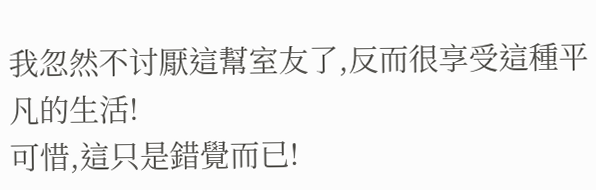我忽然不讨厭這幫室友了,反而很享受這種平凡的生活!
可惜,這只是錯覺而已!